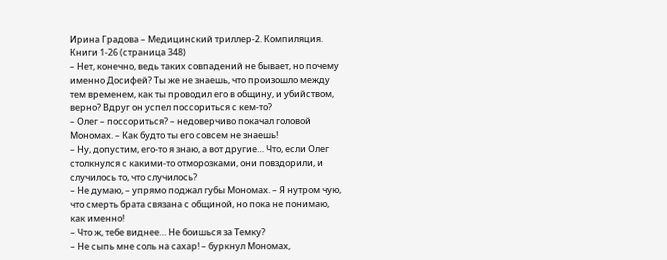Ирина Градова – Медицинский триллер-2. Компиляция. Книги 1-26 (страница 348)
– Нет, конечно, ведь таких совпадений не бывает, но почему именно Досифей? Ты же не знаешь, что произошло между тем временем, как ты проводил его в общину, и убийством, верно? Вдруг он успел поссориться с кем-то?
– Олег – поссориться? – недоверчиво покачал головой Мономах. – Как будто ты его совсем не знаешь!
– Ну, допустим, его-то я знаю, а вот другие… Что, если Олег столкнулся с какими-то отморозками, они повздорили, и случилось то, что случилось?
– Не думаю, – упрямо поджал губы Мономах. – Я нутром чую, что смерть брата связана с общиной, но пока не понимаю, как именно!
– Что ж, тебе виднее… Не боишься за Темку?
– Не сыпь мне соль на сахар! – буркнул Мономах,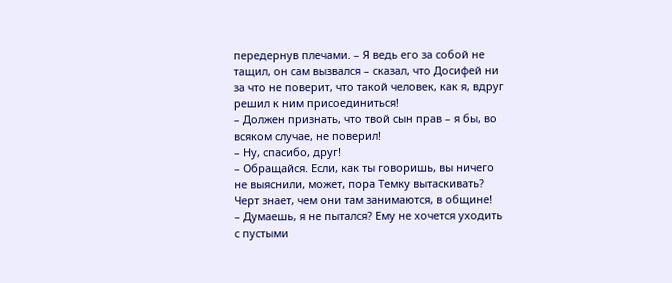передернув плечами. – Я ведь его за собой не тащил, он сам вызвался – сказал, что Досифей ни за что не поверит, что такой человек, как я, вдруг решил к ним присоединиться!
– Должен признать, что твой сын прав – я бы, во всяком случае, не поверил!
– Ну, спасибо, друг!
– Обращайся. Если, как ты говоришь, вы ничего не выяснили, может, пора Темку вытаскивать? Черт знает, чем они там занимаются, в общине!
– Думаешь, я не пытался? Ему не хочется уходить с пустыми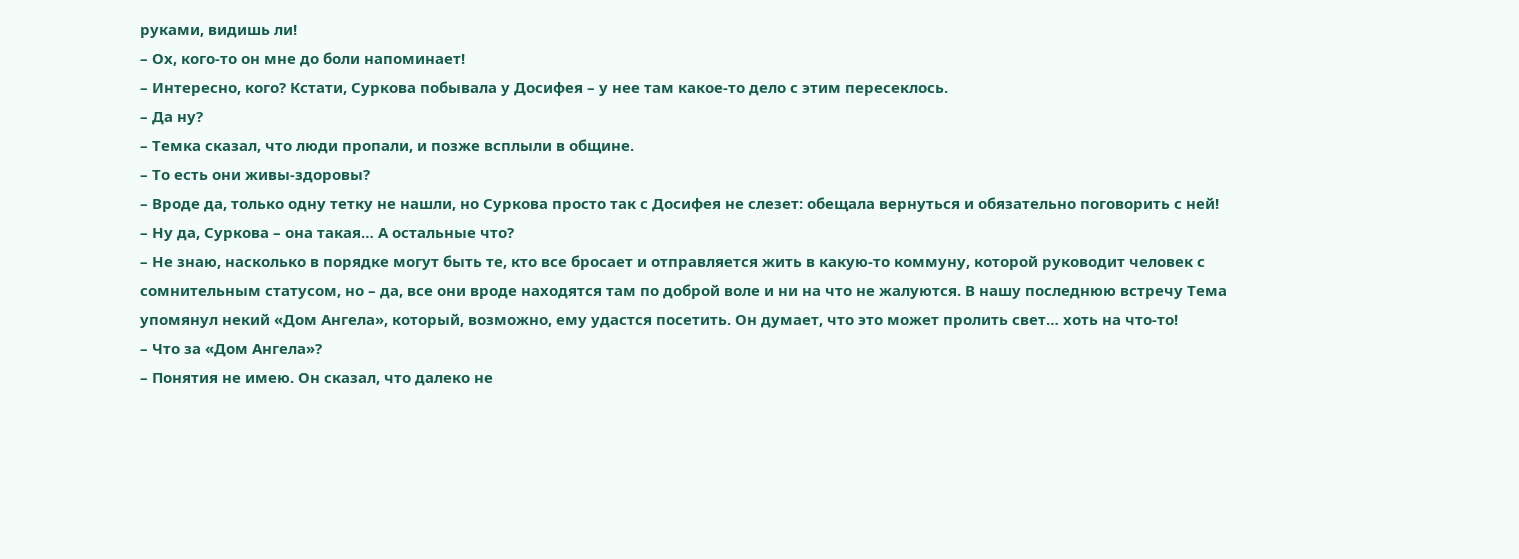руками, видишь ли!
– Ох, кого-то он мне до боли напоминает!
– Интересно, кого? Кстати, Суркова побывала у Досифея – у нее там какое-то дело с этим пересеклось.
– Да ну?
– Темка сказал, что люди пропали, и позже всплыли в общине.
– То есть они живы-здоровы?
– Вроде да, только одну тетку не нашли, но Суркова просто так с Досифея не слезет: обещала вернуться и обязательно поговорить с ней!
– Ну да, Суркова – она такая… А остальные что?
– Не знаю, насколько в порядке могут быть те, кто все бросает и отправляется жить в какую-то коммуну, которой руководит человек с сомнительным статусом, но – да, все они вроде находятся там по доброй воле и ни на что не жалуются. В нашу последнюю встречу Тема упомянул некий «Дом Ангела», который, возможно, ему удастся посетить. Он думает, что это может пролить свет… хоть на что-то!
– Что за «Дом Ангела»?
– Понятия не имею. Он сказал, что далеко не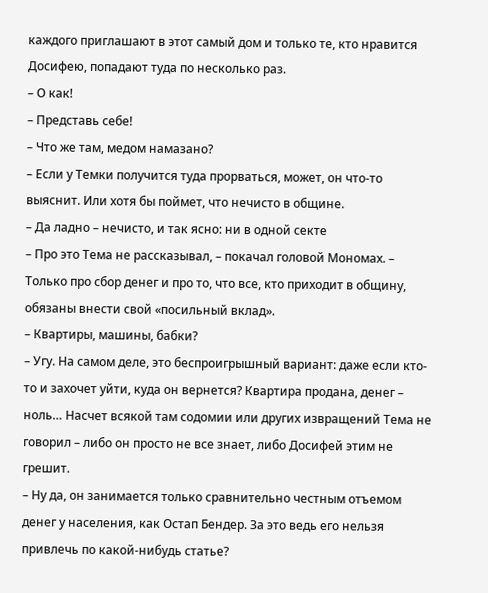каждого приглашают в этот самый дом и только те, кто нравится Досифею, попадают туда по несколько раз.
– О как!
– Представь себе!
– Что же там, медом намазано?
– Если у Темки получится туда прорваться, может, он что-то выяснит. Или хотя бы поймет, что нечисто в общине.
– Да ладно – нечисто, и так ясно: ни в одной секте
– Про это Тема не рассказывал, – покачал головой Мономах. – Только про сбор денег и про то, что все, кто приходит в общину, обязаны внести свой «посильный вклад».
– Квартиры, машины, бабки?
– Угу. На самом деле, это беспроигрышный вариант: даже если кто-то и захочет уйти, куда он вернется? Квартира продана, денег – ноль… Насчет всякой там содомии или других извращений Тема не говорил – либо он просто не все знает, либо Досифей этим не грешит.
– Ну да, он занимается только сравнительно честным отъемом денег у населения, как Остап Бендер. За это ведь его нельзя привлечь по какой-нибудь статье?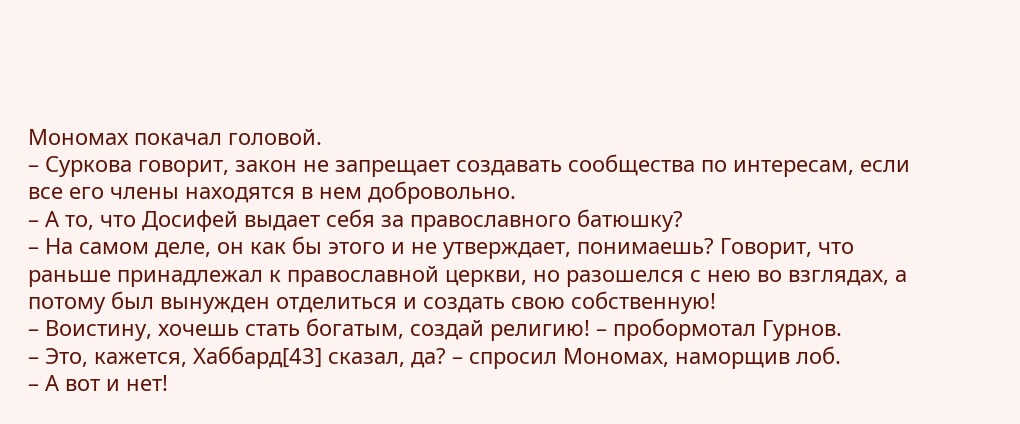Мономах покачал головой.
– Суркова говорит, закон не запрещает создавать сообщества по интересам, если все его члены находятся в нем добровольно.
– А то, что Досифей выдает себя за православного батюшку?
– На самом деле, он как бы этого и не утверждает, понимаешь? Говорит, что раньше принадлежал к православной церкви, но разошелся с нею во взглядах, а потому был вынужден отделиться и создать свою собственную!
– Воистину, хочешь стать богатым, создай религию! – пробормотал Гурнов.
– Это, кажется, Хаббард[43] сказал, да? – спросил Мономах, наморщив лоб.
– А вот и нет!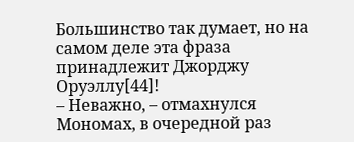Большинство так думает, но на самом деле эта фраза принадлежит Джорджу Оруэллу[44]!
– Неважно, – отмахнулся Мономах, в очередной раз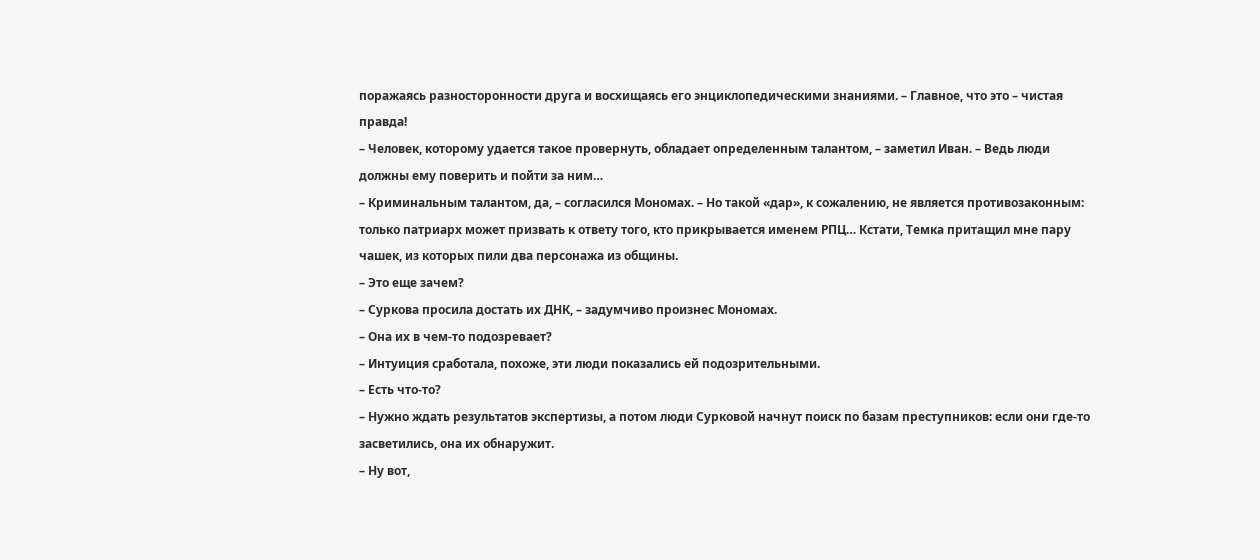поражаясь разносторонности друга и восхищаясь его энциклопедическими знаниями. – Главное, что это – чистая правда!
– Человек, которому удается такое провернуть, обладает определенным талантом, – заметил Иван. – Ведь люди должны ему поверить и пойти за ним…
– Криминальным талантом, да, – согласился Мономах. – Но такой «дар», к сожалению, не является противозаконным: только патриарх может призвать к ответу того, кто прикрывается именем РПЦ… Кстати, Темка притащил мне пару чашек, из которых пили два персонажа из общины.
– Это еще зачем?
– Суркова просила достать их ДНК, – задумчиво произнес Мономах.
– Она их в чем-то подозревает?
– Интуиция сработала, похоже, эти люди показались ей подозрительными.
– Есть что-то?
– Нужно ждать результатов экспертизы, а потом люди Сурковой начнут поиск по базам преступников: если они где-то засветились, она их обнаружит.
– Ну вот,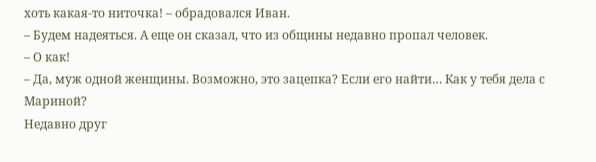хоть какая-то ниточка! – обрадовался Иван.
– Будем надеяться. А еще он сказал, что из общины недавно пропал человек.
– О как!
– Да, муж одной женщины. Возможно, это зацепка? Если его найти… Как у тебя дела с Мариной?
Недавно друг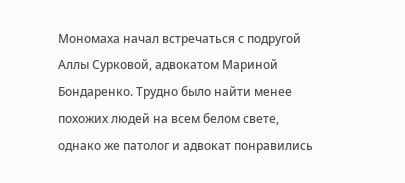Мономаха начал встречаться с подругой Аллы Сурковой, адвокатом Мариной Бондаренко. Трудно было найти менее похожих людей на всем белом свете, однако же патолог и адвокат понравились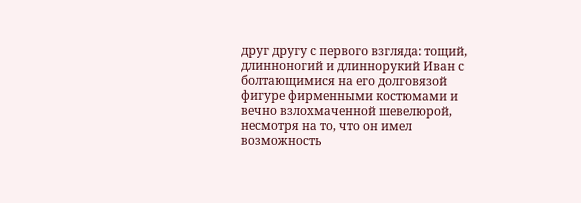друг другу с первого взгляда: тощий, длинноногий и длиннорукий Иван с болтающимися на его долговязой фигуре фирменными костюмами и вечно взлохмаченной шевелюрой, несмотря на то, что он имел возможность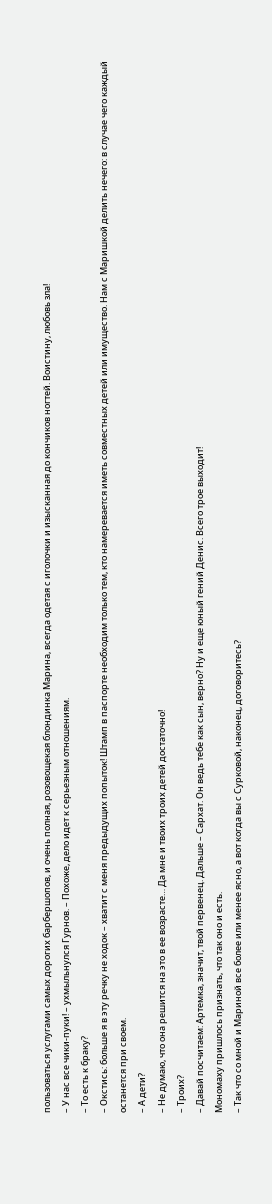пользоваться услугами самых дорогих барбершопов, и очень полная, розовощекая блондинка Марина, всегда одетая с иголочки и изысканная до кончиков ногтей. Воистину, любовь зла!
– У нас все чики-пуки! – ухмыльнулся Гурнов. – Похоже, дело идет к серьезным отношениям.
– То есть к браку?
– Окстись: больше я в эту речку не ходок – хватит с меня предыдущих попыток! Штамп в паспорте необходим только тем, кто намеревается иметь совместных детей или имущество. Нам с Маришкой делить нечего: в случае чего каждый останется при своем.
– А дети?
– Не думаю, что она решится на это в ее возрасте… Да мне и твоих троих детей достаточно!
– Троих?
– Давай посчитаем: Артемка, значит, твой первенец. Дальше – Сархат. Он ведь тебе как сын, верно? Ну и еще юный гений Денис. Всего трое выходит!
Мономаху пришлось признать, что так оно и есть.
– Так что со мной и Мариной все более или менее ясно, а вот когда вы с Сурковой, наконец, договоритесь?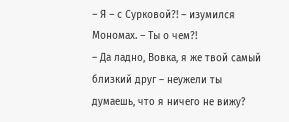– Я – с Сурковой?! – изумился Мономах. – Ты о чем?!
– Да ладно, Вовка, я же твой самый близкий друг – неужели ты думаешь, что я ничего не вижу?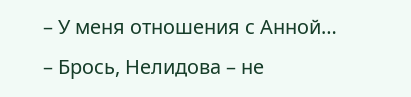– У меня отношения с Анной…
– Брось, Нелидова – не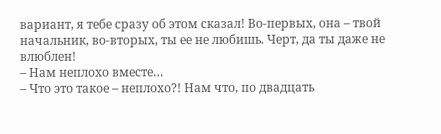вариант, я тебе сразу об этом сказал! Во-первых, она – твой начальник, во‐вторых, ты ее не любишь. Черт, да ты даже не влюблен!
– Нам неплохо вместе…
– Что это такое – неплохо?! Нам что, по двадцать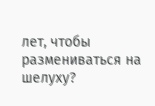лет, чтобы размениваться на шелуху?